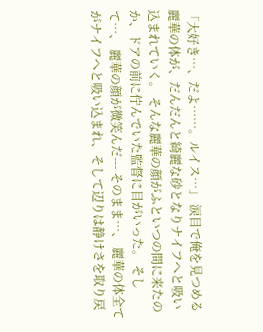「大好き…、だよ……。ルイス…」 涙目で俺を見つめる麗華の体が、だんだんと綺麗な砂となりナイフへと吸い込まれていく。 そんな麗華の顔がふといつの間に来たのか、ドアの前に佇んでいた監督に目がいった。 そして…、 麗華の顔が微笑んだ--- そのまま…、 麗華の体全てがナイフへと吸い込まれ、そして辺りは静けさを取り戻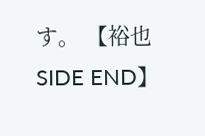す。 【裕也SIDE END】